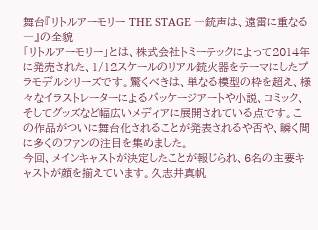舞台『リトルアーモリー THE STAGE ―銃声は、遠雷に重なる―』の全貌
「リトルアーモリー」とは、株式会社トミーテックによって2014年に発売された、1/12スケールのリアル銃火器をテーマにしたプラモデルシリーズです。驚くべきは、単なる模型の枠を超え、様々なイラストレーターによるパッケージアートや小説、コミック、そしてグッズなど幅広いメディアに展開されている点です。この作品がついに舞台化されることが発表されるや否や、瞬く間に多くのファンの注目を集めました。
今回、メインキャストが決定したことが報じられ、6名の主要キャストが顔を揃えています。久志井真帆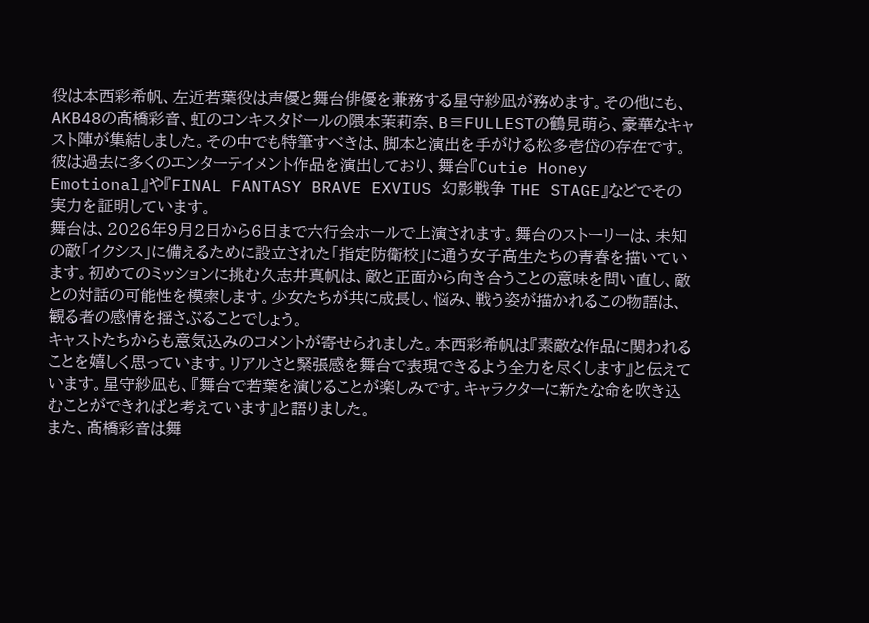役は本西彩希帆、左近若葉役は声優と舞台俳優を兼務する星守紗凪が務めます。その他にも、AKB48の髙橋彩音、虹のコンキスタドールの隈本茉莉奈、B≡FULLESTの鶴見萌ら、豪華なキャスト陣が集結しました。その中でも特筆すべきは、脚本と演出を手がける松多壱岱の存在です。彼は過去に多くのエンターテイメント作品を演出しており、舞台『Cutie Honey Emotional』や『FINAL FANTASY BRAVE EXVIUS 幻影戦争 THE STAGE』などでその実力を証明しています。
舞台は、2026年9月2日から6日まで六行会ホールで上演されます。舞台のストーリーは、未知の敵「イクシス」に備えるために設立された「指定防衛校」に通う女子高生たちの青春を描いています。初めてのミッションに挑む久志井真帆は、敵と正面から向き合うことの意味を問い直し、敵との対話の可能性を模索します。少女たちが共に成長し、悩み、戦う姿が描かれるこの物語は、観る者の感情を揺さぶることでしょう。
キャストたちからも意気込みのコメントが寄せられました。本西彩希帆は『素敵な作品に関われることを嬉しく思っています。リアルさと緊張感を舞台で表現できるよう全力を尽くします』と伝えています。星守紗凪も、『舞台で若葉を演じることが楽しみです。キャラクターに新たな命を吹き込むことができればと考えています』と語りました。
また、髙橋彩音は舞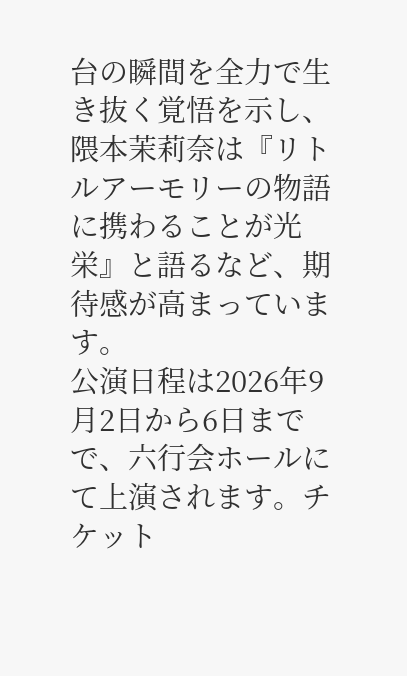台の瞬間を全力で生き抜く覚悟を示し、隈本茉莉奈は『リトルアーモリーの物語に携わることが光栄』と語るなど、期待感が高まっています。
公演日程は2026年9月2日から6日までで、六行会ホールにて上演されます。チケット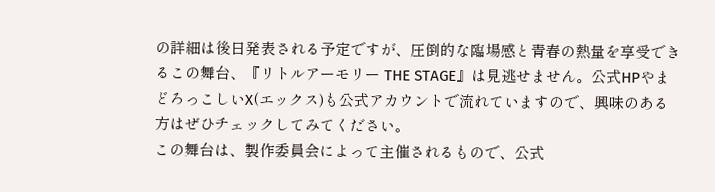の詳細は後日発表される予定ですが、圧倒的な臨場感と青春の熱量を享受できるこの舞台、『リトルアーモリー THE STAGE』は見逃せません。公式HPやまどろっこしいX(エックス)も公式アカウントで流れていますので、興味のある方はぜひチェックしてみてください。
この舞台は、製作委員会によって主催されるもので、公式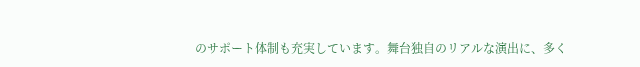のサポート体制も充実しています。舞台独自のリアルな演出に、多く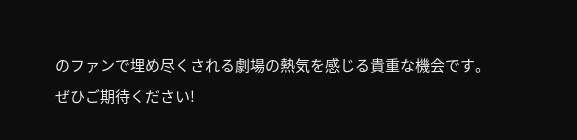のファンで埋め尽くされる劇場の熱気を感じる貴重な機会です。
ぜひご期待ください!